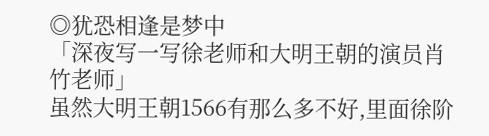◎犹恐相逢是梦中
「深夜写一写徐老师和大明王朝的演员肖竹老师」
虽然大明王朝1566有那么多不好,里面徐阶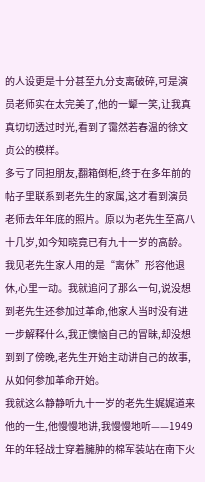的人设更是十分甚至九分支离破碎,可是演员老师实在太完美了,他的一颦一笑,让我真真切切透过时光,看到了霭然若春温的徐文贞公的模样。
多亏了同担朋友,翻箱倒柜,终于在多年前的帖子里联系到老先生的家属,这才看到演员老师去年年底的照片。原以为老先生至高八十几岁,如今知晓竟已有九十一岁的高龄。
我见老先生家人用的是“离休”形容他退休,心里一动。我就追问了那么一句,说没想到老先生还参加过革命,他家人当时没有进一步解释什么,我正懊恼自己的冒昧,却没想到到了傍晚,老先生开始主动讲自己的故事,从如何参加革命开始。
我就这么静静听九十一岁的老先生娓娓道来他的一生,他慢慢地讲,我慢慢地听——1949年的年轻战士穿着臃肿的棉军装站在南下火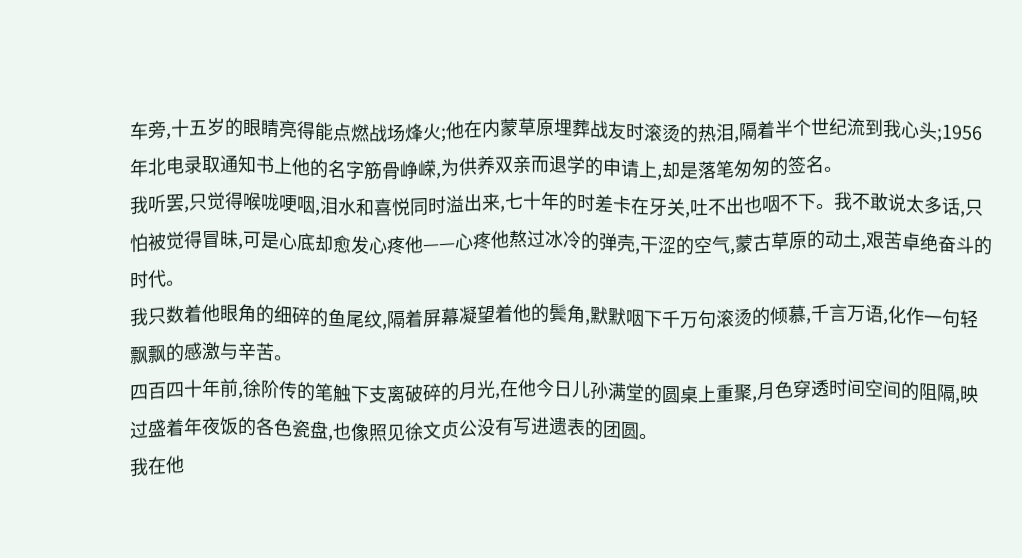车旁,十五岁的眼睛亮得能点燃战场烽火;他在内蒙草原埋葬战友时滚烫的热泪,隔着半个世纪流到我心头;1956年北电录取通知书上他的名字筋骨峥嵘,为供养双亲而退学的申请上,却是落笔匆匆的签名。
我听罢,只觉得喉咙哽咽,泪水和喜悦同时溢出来,七十年的时差卡在牙关,吐不出也咽不下。我不敢说太多话,只怕被觉得冒昧,可是心底却愈发心疼他——心疼他熬过冰冷的弹壳,干涩的空气,蒙古草原的动土,艰苦卓绝奋斗的时代。
我只数着他眼角的细碎的鱼尾纹,隔着屏幕凝望着他的鬓角,默默咽下千万句滚烫的倾慕,千言万语,化作一句轻飘飘的感激与辛苦。
四百四十年前,徐阶传的笔触下支离破碎的月光,在他今日儿孙满堂的圆桌上重聚,月色穿透时间空间的阻隔,映过盛着年夜饭的各色瓷盘,也像照见徐文贞公没有写进遗表的团圆。
我在他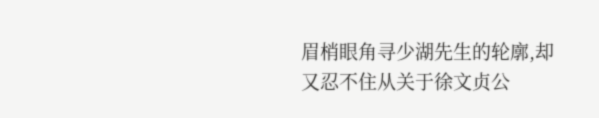眉梢眼角寻少湖先生的轮廓,却又忍不住从关于徐文贞公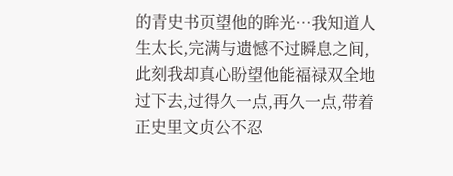的青史书页望他的眸光…我知道人生太长,完满与遗憾不过瞬息之间,此刻我却真心盼望他能福禄双全地过下去,过得久一点,再久一点,带着正史里文贞公不忍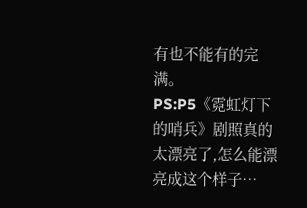有也不能有的完满。
PS:P5《霓虹灯下的哨兵》剧照真的太漂亮了,怎么能漂亮成这个样子…